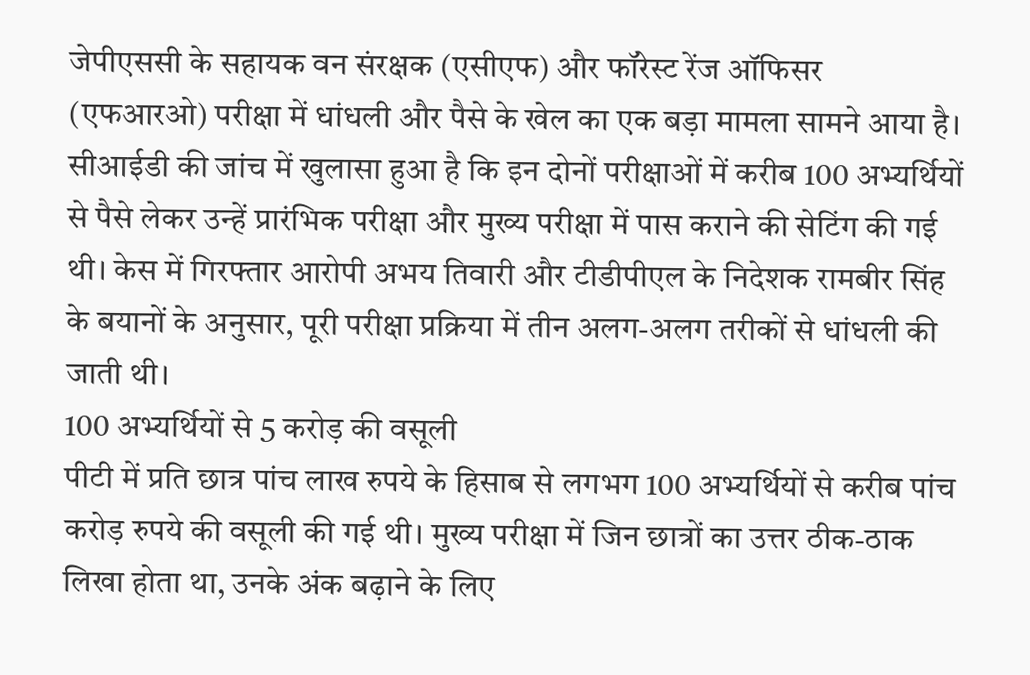जेपीएससी के सहायक वन संरक्षक (एसीएफ) और फॉरेस्ट रेंज ऑफिसर (एफआरओ) परीक्षा में धांधली और पैसे के खेल का एक बड़ा मामला सामने आया है। सीआईडी की जांच में खुलासा हुआ है कि इन दोनों परीक्षाओं में करीब 100 अभ्यर्थियों से पैसे लेकर उन्हें प्रारंभिक परीक्षा और मुख्य परीक्षा में पास कराने की सेटिंग की गई थी। केस में गिरफ्तार आरोपी अभय तिवारी और टीडीपीएल के निदेशक रामबीर सिंह के बयानों के अनुसार, पूरी परीक्षा प्रक्रिया में तीन अलग-अलग तरीकों से धांधली की जाती थी।
100 अभ्यर्थियों से 5 करोड़ की वसूली
पीटी में प्रति छात्र पांच लाख रुपये के हिसाब से लगभग 100 अभ्यर्थियों से करीब पांच करोड़ रुपये की वसूली की गई थी। मुख्य परीक्षा में जिन छात्रों का उत्तर ठीक-ठाक लिखा होता था, उनके अंक बढ़ाने के लिए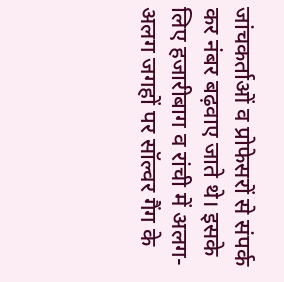जांचकर्ताओं व प्रोफेसरों से संपर्क कर नंबर बढ़वाए जाते थे। इसके लिए हजारीबाग व रांची में अलग-अलग जगहों पर सॉल्वर गैंग के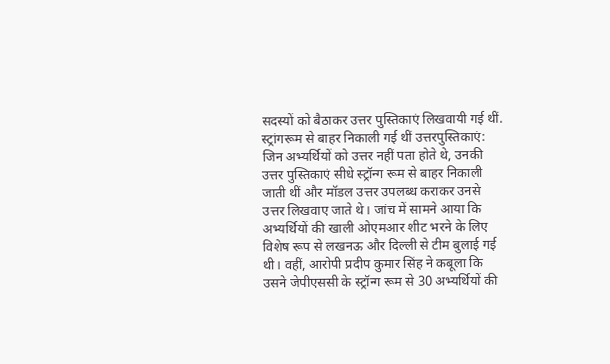सदस्यों को बैठाकर उत्तर पुस्तिकाएं लिखवायी गई थीं.
स्ट्रांगरूम से बाहर निकाली गई थीं उत्तरपुस्तिकाएं: जिन अभ्यर्थियों को उत्तर नहीं पता होते थे, उनकी उत्तर पुस्तिकाएं सीधे स्ट्रॉन्ग रूम से बाहर निकाली जाती थीं और मॉडल उत्तर उपलब्ध कराकर उनसे उत्तर लिखवाए जाते थे। जांच में सामने आया कि अभ्यर्थियों की खाली ओएमआर शीट भरने के लिए विशेष रूप से लखनऊ और दिल्ली से टीम बुलाई गई थी। वहीं, आरोपी प्रदीप कुमार सिंह ने कबूला कि उसने जेपीएससी के स्ट्रॉन्ग रूम से 30 अभ्यर्थियों की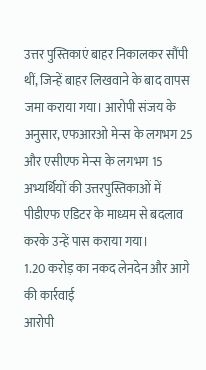उत्तर पुस्तिकाएं बाहर निकालकर सौंपी थीं, जिन्हें बाहर लिखवाने के बाद वापस जमा कराया गया। आरोपी संजय के अनुसार, एफआरओ मेन्स के लगभग 25 और एसीएफ मेन्स के लगभग 15 अभ्यर्थियों की उत्तरपुस्तिकाओं में पीडीएफ एडिटर के माध्यम से बदलाव करके उन्हें पास कराया गया।
1.20 करोड़ का नकद लेनदेन और आगे की कार्रवाई
आरोपी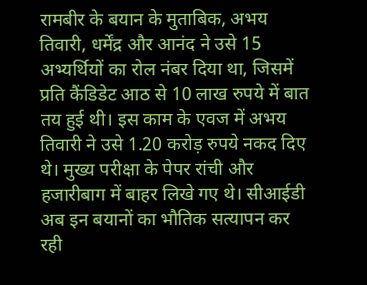रामबीर के बयान के मुताबिक, अभय तिवारी, धर्मेंद्र और आनंद ने उसे 15 अभ्यर्थियों का रोल नंबर दिया था, जिसमें प्रति कैंडिडेट आठ से 10 लाख रुपये में बात तय हुई थी। इस काम के एवज में अभय तिवारी ने उसे 1.20 करोड़ रुपये नकद दिए थे। मुख्य परीक्षा के पेपर रांची और हजारीबाग में बाहर लिखे गए थे। सीआईडी अब इन बयानों का भौतिक सत्यापन कर रही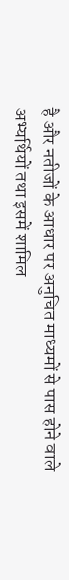है और नतीजों के आधार पर अनुचित माध्यमों से पास होने वाले अभ्यर्थियों तथा इसमें शामिल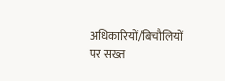अधिकारियों/बिचौलियों पर सख्त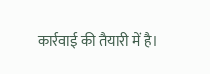कार्रवाई की तैयारी में है।